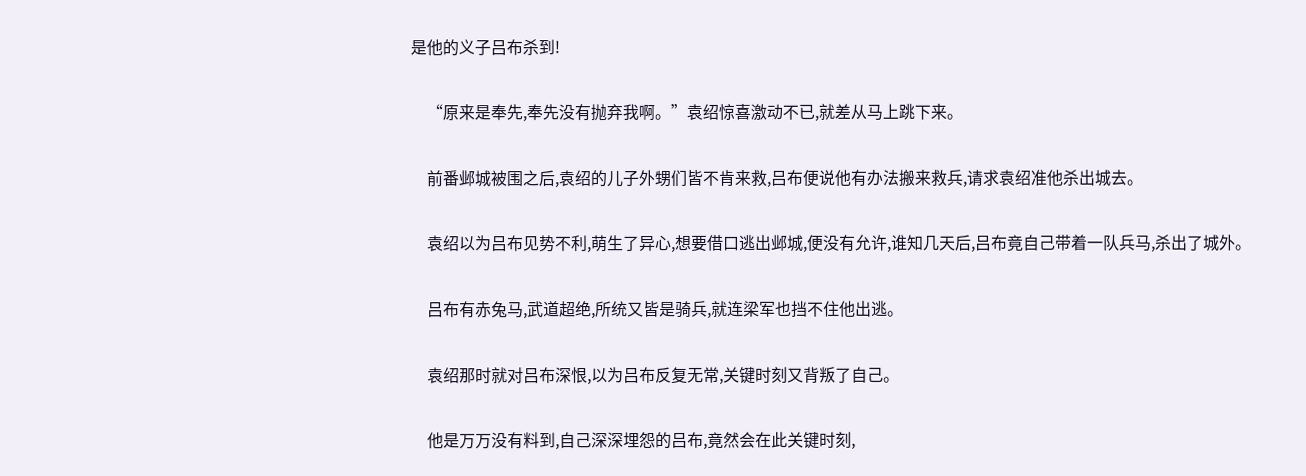是他的义子吕布杀到!

    “原来是奉先,奉先没有抛弃我啊。”袁绍惊喜激动不已,就差从马上跳下来。

    前番邺城被围之后,袁绍的儿子外甥们皆不肯来救,吕布便说他有办法搬来救兵,请求袁绍准他杀出城去。

    袁绍以为吕布见势不利,萌生了异心,想要借口逃出邺城,便没有允许,谁知几天后,吕布竟自己带着一队兵马,杀出了城外。

    吕布有赤兔马,武道超绝,所统又皆是骑兵,就连梁军也挡不住他出逃。

    袁绍那时就对吕布深恨,以为吕布反复无常,关键时刻又背叛了自己。

    他是万万没有料到,自己深深埋怨的吕布,竟然会在此关键时刻,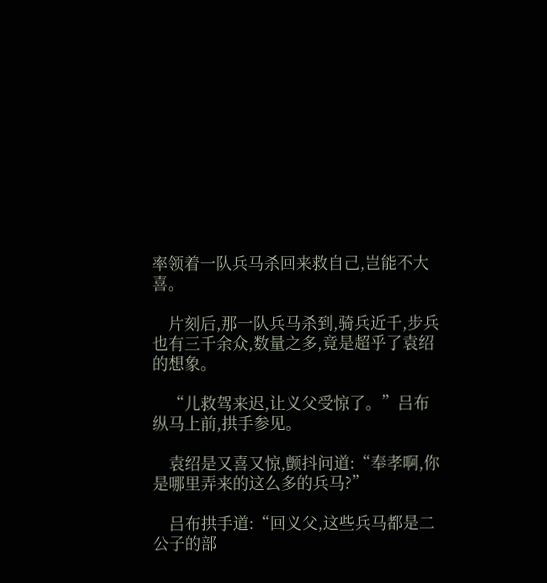率领着一队兵马杀回来救自己,岂能不大喜。

    片刻后,那一队兵马杀到,骑兵近千,步兵也有三千余众,数量之多,竟是超乎了袁绍的想象。

    “儿救驾来迟,让义父受惊了。”吕布纵马上前,拱手参见。

    袁绍是又喜又惊,颤抖问道:“奉孝啊,你是哪里弄来的这么多的兵马?”

    吕布拱手道:“回义父,这些兵马都是二公子的部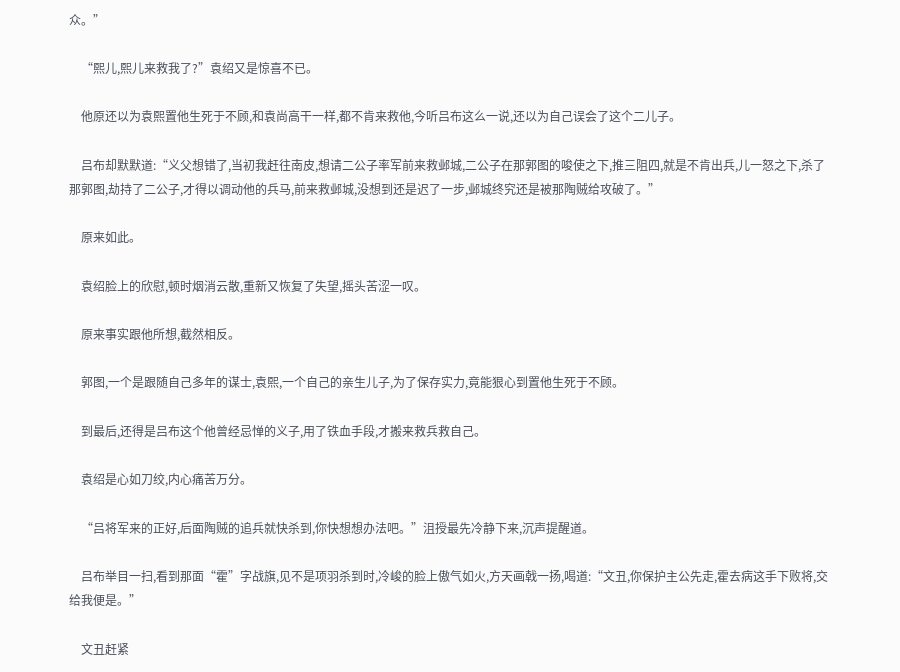众。”

    “熙儿,熙儿来救我了?”袁绍又是惊喜不已。

    他原还以为袁熙置他生死于不顾,和袁尚高干一样,都不肯来救他,今听吕布这么一说,还以为自己误会了这个二儿子。

    吕布却默默道:“义父想错了,当初我赶往南皮,想请二公子率军前来救邺城,二公子在那郭图的唆使之下,推三阻四,就是不肯出兵,儿一怒之下,杀了那郭图,劫持了二公子,才得以调动他的兵马,前来救邺城,没想到还是迟了一步,邺城终究还是被那陶贼给攻破了。”

    原来如此。

    袁绍脸上的欣慰,顿时烟消云散,重新又恢复了失望,摇头苦涩一叹。

    原来事实跟他所想,截然相反。

    郭图,一个是跟随自己多年的谋士,袁熙,一个自己的亲生儿子,为了保存实力,竟能狠心到置他生死于不顾。

    到最后,还得是吕布这个他曾经忌惮的义子,用了铁血手段,才搬来救兵救自己。

    袁绍是心如刀绞,内心痛苦万分。

    “吕将军来的正好,后面陶贼的追兵就快杀到,你快想想办法吧。”沮授最先冷静下来,沉声提醒道。

    吕布举目一扫,看到那面“霍”字战旗,见不是项羽杀到时,冷峻的脸上傲气如火,方天画戟一扬,喝道:“文丑,你保护主公先走,霍去病这手下败将,交给我便是。”

    文丑赶紧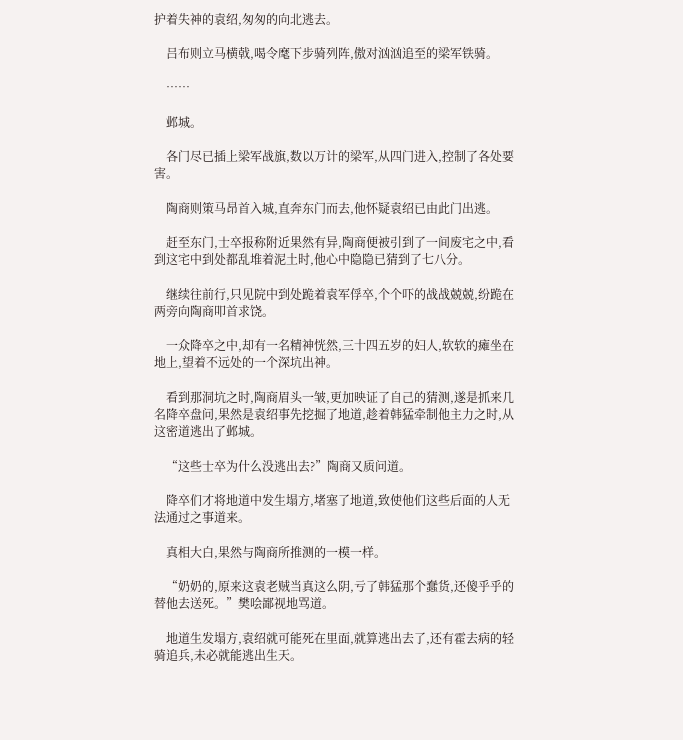护着失神的袁绍,匆匆的向北逃去。

    吕布则立马横戟,喝令麾下步骑列阵,傲对汹汹追至的梁军铁骑。

    ……

    邺城。

    各门尽已插上梁军战旗,数以万计的梁军,从四门进入,控制了各处要害。

    陶商则策马昂首入城,直奔东门而去,他怀疑袁绍已由此门出逃。

    赶至东门,士卒报称附近果然有异,陶商便被引到了一间废宅之中,看到这宅中到处都乱堆着泥土时,他心中隐隐已猜到了七八分。

    继续往前行,只见院中到处跪着袁军俘卒,个个吓的战战兢兢,纷跪在两旁向陶商叩首求饶。

    一众降卒之中,却有一名精神恍然,三十四五岁的妇人,软软的瘫坐在地上,望着不远处的一个深坑出神。

    看到那洞坑之时,陶商眉头一皱,更加映证了自己的猜测,遂是抓来几名降卒盘问,果然是袁绍事先挖掘了地道,趁着韩猛牵制他主力之时,从这密道逃出了邺城。

    “这些士卒为什么没逃出去?”陶商又质问道。

    降卒们才将地道中发生塌方,堵塞了地道,致使他们这些后面的人无法通过之事道来。

    真相大白,果然与陶商所推测的一模一样。

    “奶奶的,原来这袁老贼当真这么阴,亏了韩猛那个蠢货,还傻乎乎的替他去送死。”樊哙鄙视地骂道。

    地道生发塌方,袁绍就可能死在里面,就算逃出去了,还有霍去病的轻骑追兵,未必就能逃出生天。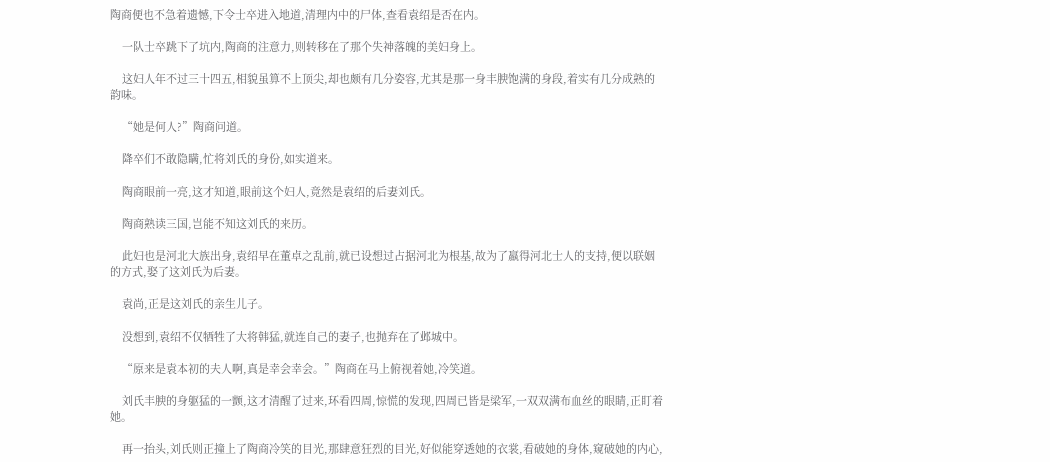陶商便也不急着遗憾,下令士卒进入地道,清理内中的尸体,查看袁绍是否在内。

    一队士卒跳下了坑内,陶商的注意力,则转移在了那个失神落魄的美妇身上。

    这妇人年不过三十四五,相貌虽算不上顶尖,却也颇有几分姿容,尤其是那一身丰腴饱满的身段,着实有几分成熟的韵味。

    “她是何人?”陶商问道。

    降卒们不敢隐瞒,忙将刘氏的身份,如实道来。

    陶商眼前一亮,这才知道,眼前这个妇人,竟然是袁绍的后妻刘氏。

    陶商熟读三国,岂能不知这刘氏的来历。

    此妇也是河北大族出身,袁绍早在董卓之乱前,就已设想过占据河北为根基,故为了羸得河北士人的支持,便以联姻的方式,娶了这刘氏为后妻。

    袁尚,正是这刘氏的亲生儿子。

    没想到,袁绍不仅牺牲了大将韩猛,就连自己的妻子,也抛弃在了邺城中。

    “原来是袁本初的夫人啊,真是幸会幸会。”陶商在马上俯视着她,冷笑道。

    刘氏丰腴的身躯猛的一颤,这才清醒了过来,环看四周,惊慌的发现,四周已皆是梁军,一双双满布血丝的眼睛,正盯着她。

    再一抬头,刘氏则正撞上了陶商冷笑的目光,那肆意狂烈的目光,好似能穿透她的衣裳,看破她的身体,窥破她的内心,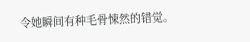令她瞬间有种毛骨悚然的错觉。